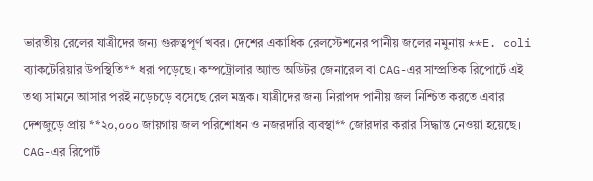ভারতীয় রেলের যাত্রীদের জন্য গুরুত্বপূর্ণ খবর। দেশের একাধিক রেলস্টেশনের পানীয় জলের নমুনায় **E. coli ব্যাকটেরিয়ার উপস্থিতি** ধরা পড়েছে। কম্পট্রোলার অ্যান্ড অডিটর জেনারেল বা CAG-এর সাম্প্রতিক রিপোর্টে এই তথ্য সামনে আসার পরই নড়েচড়ে বসেছে রেল মন্ত্রক। যাত্রীদের জন্য নিরাপদ পানীয় জল নিশ্চিত করতে এবার দেশজুড়ে প্রায় **২০,০০০ জায়গায় জল পরিশোধন ও নজরদারি ব্যবস্থা** জোরদার করার সিদ্ধান্ত নেওয়া হয়েছে।
CAG-এর রিপোর্ট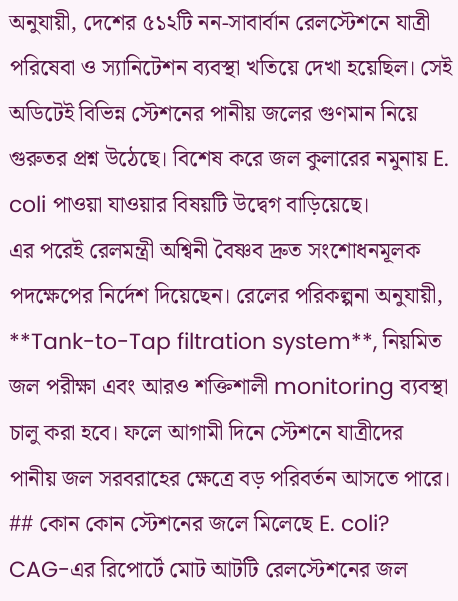অনুযায়ী, দেশের ৫১২টি নন-সাবার্বান রেলস্টেশনে যাত্রী পরিষেবা ও স্যানিটেশন ব্যবস্থা খতিয়ে দেখা হয়েছিল। সেই অডিটেই বিভিন্ন স্টেশনের পানীয় জলের গুণমান নিয়ে গুরুতর প্রশ্ন উঠেছে। বিশেষ করে জল কুলারের নমুনায় E. coli পাওয়া যাওয়ার বিষয়টি উদ্বেগ বাড়িয়েছে।
এর পরেই রেলমন্ত্রী অশ্বিনী বৈষ্ণব দ্রুত সংশোধনমূলক পদক্ষেপের নির্দেশ দিয়েছেন। রেলের পরিকল্পনা অনুযায়ী, **Tank-to-Tap filtration system**, নিয়মিত জল পরীক্ষা এবং আরও শক্তিশালী monitoring ব্যবস্থা চালু করা হবে। ফলে আগামী দিনে স্টেশনে যাত্রীদের পানীয় জল সরবরাহের ক্ষেত্রে বড় পরিবর্তন আসতে পারে।
## কোন কোন স্টেশনের জলে মিলেছে E. coli?
CAG-এর রিপোর্টে মোট আটটি রেলস্টেশনের জল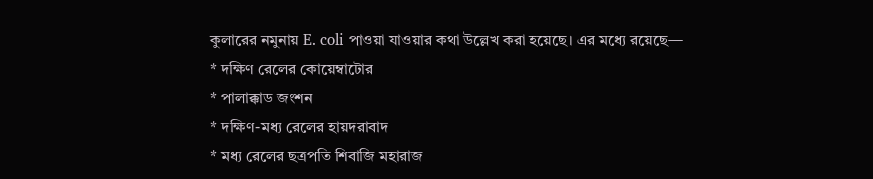কুলারের নমুনায় E. coli পাওয়া যাওয়ার কথা উল্লেখ করা হয়েছে। এর মধ্যে রয়েছে—
* দক্ষিণ রেলের কোয়েম্বাটোর
* পালাক্কাড জংশন
* দক্ষিণ-মধ্য রেলের হায়দরাবাদ
* মধ্য রেলের ছত্রপতি শিবাজি মহারাজ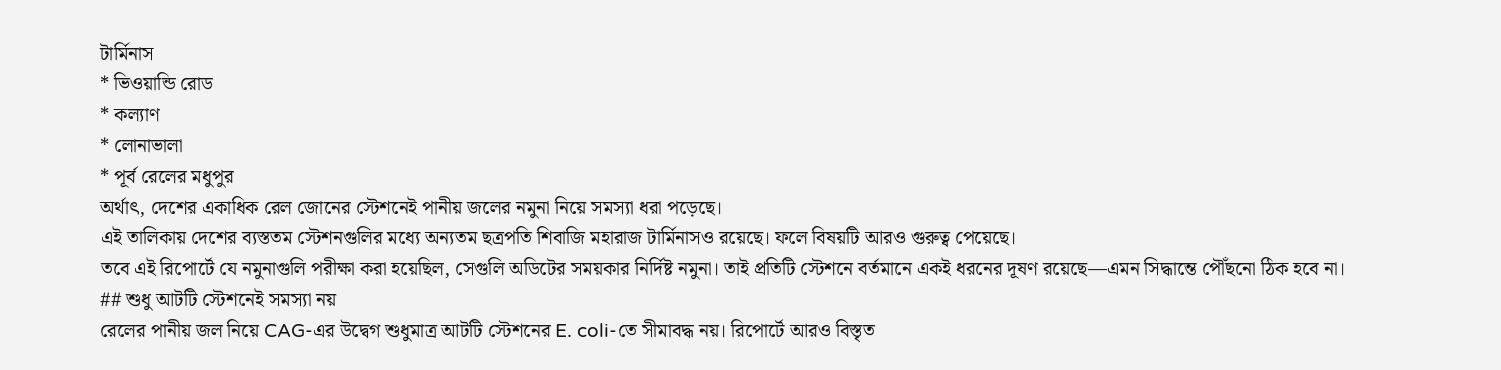টার্মিনাস
* ভিওয়ান্ডি রোড
* কল্যাণ
* লোনাভালা
* পূর্ব রেলের মধুপুর
অর্থাৎ, দেশের একাধিক রেল জোনের স্টেশনেই পানীয় জলের নমুনা নিয়ে সমস্যা ধরা পড়েছে।
এই তালিকায় দেশের ব্যস্ততম স্টেশনগুলির মধ্যে অন্যতম ছত্রপতি শিবাজি মহারাজ টার্মিনাসও রয়েছে। ফলে বিষয়টি আরও গুরুত্ব পেয়েছে।
তবে এই রিপোর্টে যে নমুনাগুলি পরীক্ষা করা হয়েছিল, সেগুলি অডিটের সময়কার নির্দিষ্ট নমুনা। তাই প্রতিটি স্টেশনে বর্তমানে একই ধরনের দূষণ রয়েছে—এমন সিদ্ধান্তে পৌঁছনো ঠিক হবে না।
## শুধু আটটি স্টেশনেই সমস্যা নয়
রেলের পানীয় জল নিয়ে CAG-এর উদ্বেগ শুধুমাত্র আটটি স্টেশনের E. coli-তে সীমাবদ্ধ নয়। রিপোর্টে আরও বিস্তৃত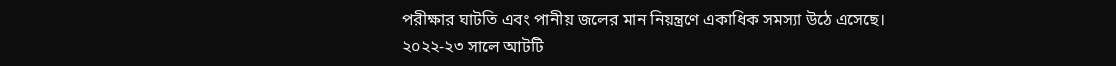পরীক্ষার ঘাটতি এবং পানীয় জলের মান নিয়ন্ত্রণে একাধিক সমস্যা উঠে এসেছে।
২০২২-২৩ সালে আটটি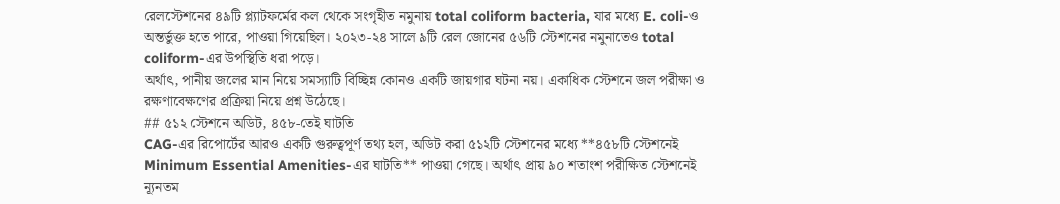রেলস্টেশনের ৪৯টি প্ল্যাটফর্মের কল থেকে সংগৃহীত নমুনায় total coliform bacteria, যার মধ্যে E. coli-ও অন্তর্ভুক্ত হতে পারে, পাওয়া গিয়েছিল। ২০২৩-২৪ সালে ৯টি রেল জোনের ৫৬টি স্টেশনের নমুনাতেও total coliform-এর উপস্থিতি ধরা পড়ে।
অর্থাৎ, পানীয় জলের মান নিয়ে সমস্যাটি বিচ্ছিন্ন কোনও একটি জায়গার ঘটনা নয়। একাধিক স্টেশনে জল পরীক্ষা ও রক্ষণাবেক্ষণের প্রক্রিয়া নিয়ে প্রশ্ন উঠেছে।
## ৫১২ স্টেশনে অডিট, ৪৫৮-তেই ঘাটতি
CAG-এর রিপোর্টের আরও একটি গুরুত্বপূর্ণ তথ্য হল, অডিট করা ৫১২টি স্টেশনের মধ্যে **৪৫৮টি স্টেশনেই Minimum Essential Amenities-এর ঘাটতি** পাওয়া গেছে। অর্থাৎ প্রায় ৯০ শতাংশ পরীক্ষিত স্টেশনেই ন্যূনতম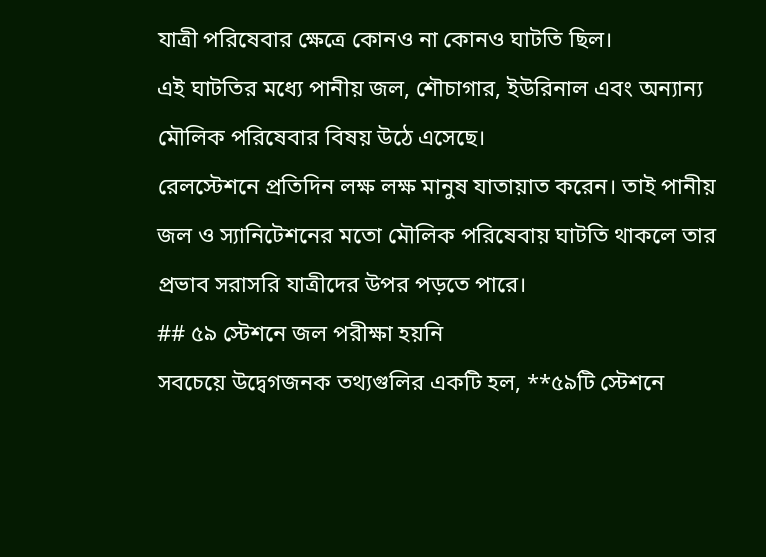যাত্রী পরিষেবার ক্ষেত্রে কোনও না কোনও ঘাটতি ছিল।
এই ঘাটতির মধ্যে পানীয় জল, শৌচাগার, ইউরিনাল এবং অন্যান্য মৌলিক পরিষেবার বিষয় উঠে এসেছে।
রেলস্টেশনে প্রতিদিন লক্ষ লক্ষ মানুষ যাতায়াত করেন। তাই পানীয় জল ও স্যানিটেশনের মতো মৌলিক পরিষেবায় ঘাটতি থাকলে তার প্রভাব সরাসরি যাত্রীদের উপর পড়তে পারে।
## ৫৯ স্টেশনে জল পরীক্ষা হয়নি
সবচেয়ে উদ্বেগজনক তথ্যগুলির একটি হল, **৫৯টি স্টেশনে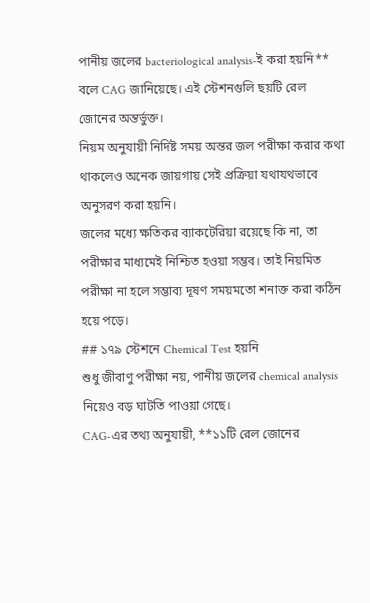পানীয় জলের bacteriological analysis-ই করা হয়নি** বলে CAG জানিয়েছে। এই স্টেশনগুলি ছয়টি রেল জোনের অন্তর্ভুক্ত।
নিয়ম অনুযায়ী নির্দিষ্ট সময় অন্তর জল পরীক্ষা করার কথা থাকলেও অনেক জায়গায় সেই প্রক্রিয়া যথাযথভাবে অনুসরণ করা হয়নি।
জলের মধ্যে ক্ষতিকর ব্যাকটেরিয়া রয়েছে কি না, তা পরীক্ষার মাধ্যমেই নিশ্চিত হওয়া সম্ভব। তাই নিয়মিত পরীক্ষা না হলে সম্ভাব্য দূষণ সময়মতো শনাক্ত করা কঠিন হয়ে পড়ে।
## ১৭৯ স্টেশনে Chemical Test হয়নি
শুধু জীবাণু পরীক্ষা নয়, পানীয় জলের chemical analysis নিয়েও বড় ঘাটতি পাওয়া গেছে।
CAG-এর তথ্য অনুযায়ী, **১১টি রেল জোনের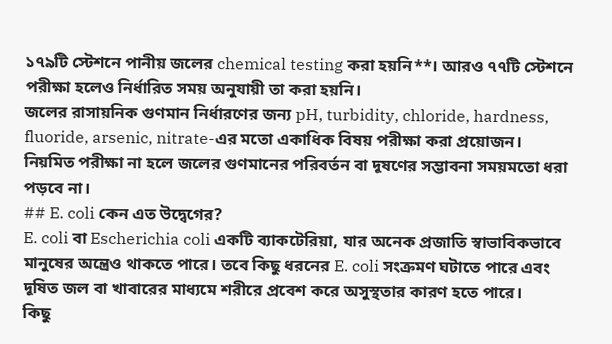১৭৯টি স্টেশনে পানীয় জলের chemical testing করা হয়নি**। আরও ৭৭টি স্টেশনে পরীক্ষা হলেও নির্ধারিত সময় অনুযায়ী তা করা হয়নি।
জলের রাসায়নিক গুণমান নির্ধারণের জন্য pH, turbidity, chloride, hardness, fluoride, arsenic, nitrate-এর মতো একাধিক বিষয় পরীক্ষা করা প্রয়োজন।
নিয়মিত পরীক্ষা না হলে জলের গুণমানের পরিবর্তন বা দূষণের সম্ভাবনা সময়মতো ধরা পড়বে না।
## E. coli কেন এত উদ্বেগের?
E. coli বা Escherichia coli একটি ব্যাকটেরিয়া, যার অনেক প্রজাতি স্বাভাবিকভাবে মানুষের অন্ত্রেও থাকতে পারে। তবে কিছু ধরনের E. coli সংক্রমণ ঘটাতে পারে এবং দূষিত জল বা খাবারের মাধ্যমে শরীরে প্রবেশ করে অসুস্থতার কারণ হতে পারে।
কিছু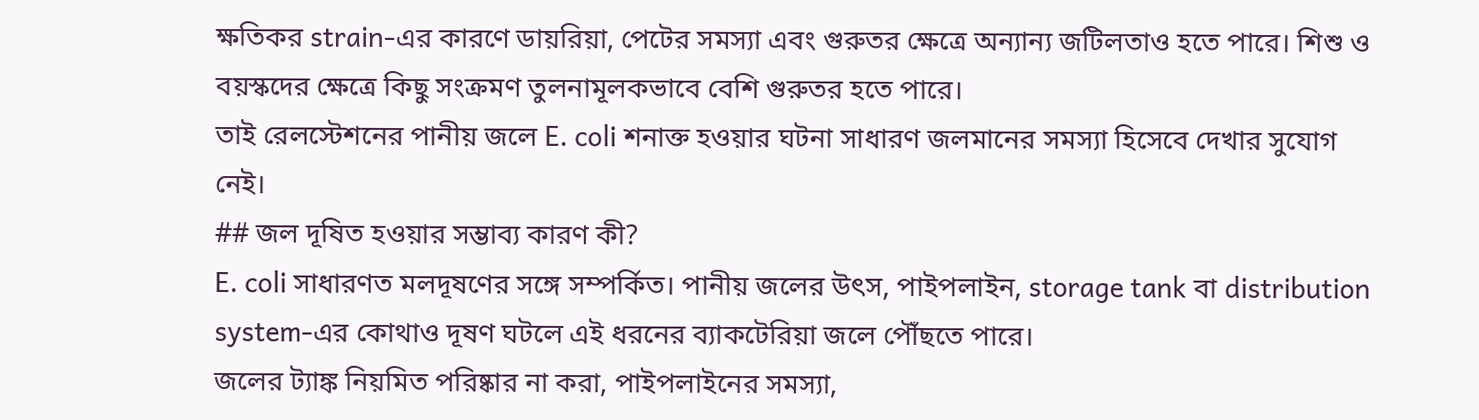ক্ষতিকর strain-এর কারণে ডায়রিয়া, পেটের সমস্যা এবং গুরুতর ক্ষেত্রে অন্যান্য জটিলতাও হতে পারে। শিশু ও বয়স্কদের ক্ষেত্রে কিছু সংক্রমণ তুলনামূলকভাবে বেশি গুরুতর হতে পারে।
তাই রেলস্টেশনের পানীয় জলে E. coli শনাক্ত হওয়ার ঘটনা সাধারণ জলমানের সমস্যা হিসেবে দেখার সুযোগ নেই।
## জল দূষিত হওয়ার সম্ভাব্য কারণ কী?
E. coli সাধারণত মলদূষণের সঙ্গে সম্পর্কিত। পানীয় জলের উৎস, পাইপলাইন, storage tank বা distribution system-এর কোথাও দূষণ ঘটলে এই ধরনের ব্যাকটেরিয়া জলে পৌঁছতে পারে।
জলের ট্যাঙ্ক নিয়মিত পরিষ্কার না করা, পাইপলাইনের সমস্যা,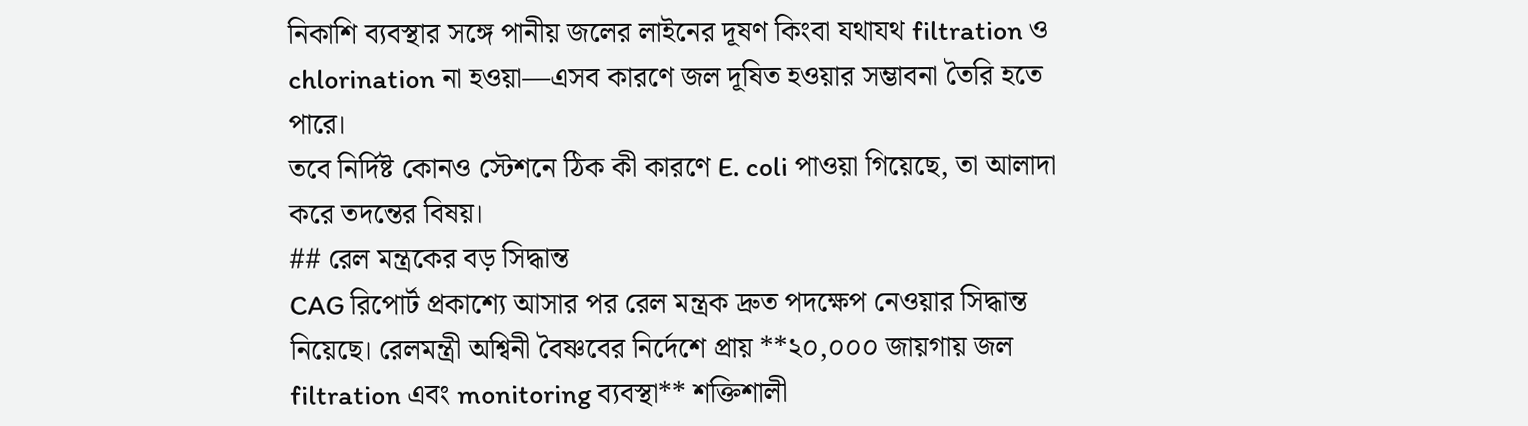নিকাশি ব্যবস্থার সঙ্গে পানীয় জলের লাইনের দূষণ কিংবা যথাযথ filtration ও chlorination না হওয়া—এসব কারণে জল দূষিত হওয়ার সম্ভাবনা তৈরি হতে পারে।
তবে নির্দিষ্ট কোনও স্টেশনে ঠিক কী কারণে E. coli পাওয়া গিয়েছে, তা আলাদা করে তদন্তের বিষয়।
## রেল মন্ত্রকের বড় সিদ্ধান্ত
CAG রিপোর্ট প্রকাশ্যে আসার পর রেল মন্ত্রক দ্রুত পদক্ষেপ নেওয়ার সিদ্ধান্ত নিয়েছে। রেলমন্ত্রী অশ্বিনী বৈষ্ণবের নির্দেশে প্রায় **২০,০০০ জায়গায় জল filtration এবং monitoring ব্যবস্থা** শক্তিশালী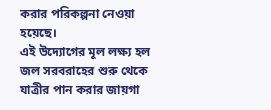করার পরিকল্পনা নেওয়া হয়েছে।
এই উদ্যোগের মূল লক্ষ্য হল জল সরবরাহের শুরু থেকে যাত্রীর পান করার জায়গা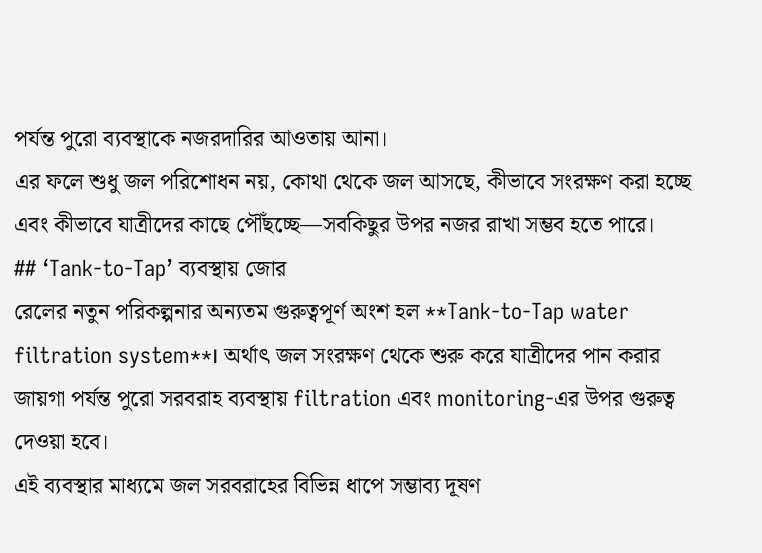পর্যন্ত পুরো ব্যবস্থাকে নজরদারির আওতায় আনা।
এর ফলে শুধু জল পরিশোধন নয়, কোথা থেকে জল আসছে, কীভাবে সংরক্ষণ করা হচ্ছে এবং কীভাবে যাত্রীদের কাছে পৌঁছচ্ছে—সবকিছুর উপর নজর রাখা সম্ভব হতে পারে।
## ‘Tank-to-Tap’ ব্যবস্থায় জোর
রেলের নতুন পরিকল্পনার অন্যতম গুরুত্বপূর্ণ অংশ হল **Tank-to-Tap water filtration system**। অর্থাৎ জল সংরক্ষণ থেকে শুরু করে যাত্রীদের পান করার জায়গা পর্যন্ত পুরো সরবরাহ ব্যবস্থায় filtration এবং monitoring-এর উপর গুরুত্ব দেওয়া হবে।
এই ব্যবস্থার মাধ্যমে জল সরবরাহের বিভিন্ন ধাপে সম্ভাব্য দূষণ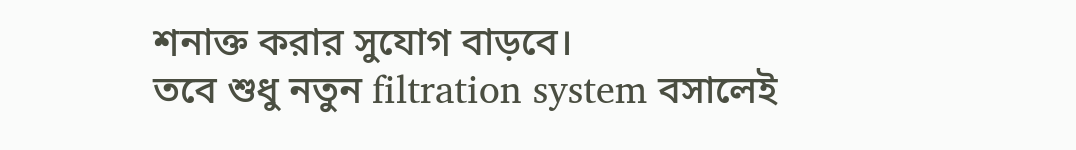শনাক্ত করার সুযোগ বাড়বে।
তবে শুধু নতুন filtration system বসালেই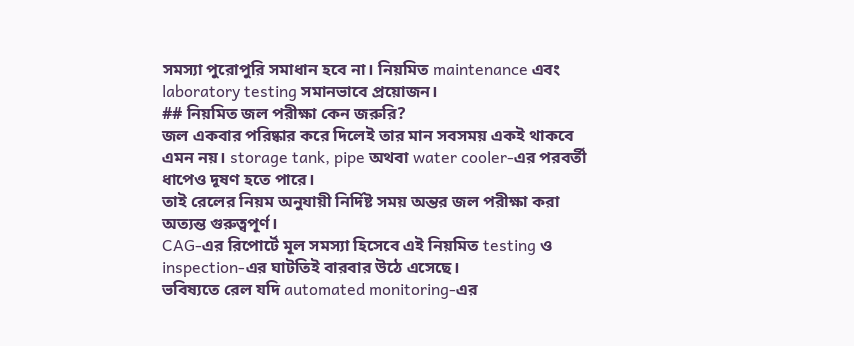সমস্যা পুরোপুরি সমাধান হবে না। নিয়মিত maintenance এবং laboratory testing সমানভাবে প্রয়োজন।
## নিয়মিত জল পরীক্ষা কেন জরুরি?
জল একবার পরিষ্কার করে দিলেই তার মান সবসময় একই থাকবে এমন নয়। storage tank, pipe অথবা water cooler-এর পরবর্তী ধাপেও দূষণ হতে পারে।
তাই রেলের নিয়ম অনুযায়ী নির্দিষ্ট সময় অন্তর জল পরীক্ষা করা অত্যন্ত গুরুত্বপূর্ণ।
CAG-এর রিপোর্টে মূল সমস্যা হিসেবে এই নিয়মিত testing ও inspection-এর ঘাটতিই বারবার উঠে এসেছে।
ভবিষ্যতে রেল যদি automated monitoring-এর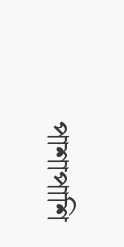পাশাপাশি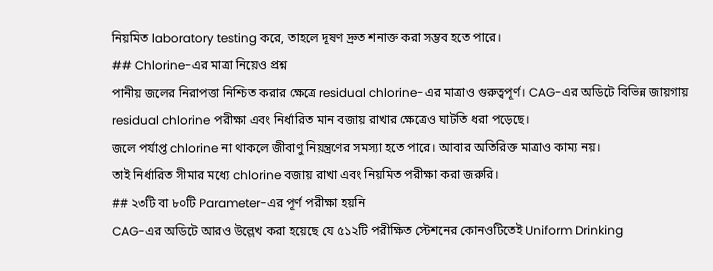নিয়মিত laboratory testing করে, তাহলে দূষণ দ্রুত শনাক্ত করা সম্ভব হতে পারে।
## Chlorine-এর মাত্রা নিয়েও প্রশ্ন
পানীয় জলের নিরাপত্তা নিশ্চিত করার ক্ষেত্রে residual chlorine-এর মাত্রাও গুরুত্বপূর্ণ। CAG-এর অডিটে বিভিন্ন জায়গায় residual chlorine পরীক্ষা এবং নির্ধারিত মান বজায় রাখার ক্ষেত্রেও ঘাটতি ধরা পড়েছে।
জলে পর্যাপ্ত chlorine না থাকলে জীবাণু নিয়ন্ত্রণের সমস্যা হতে পারে। আবার অতিরিক্ত মাত্রাও কাম্য নয়।
তাই নির্ধারিত সীমার মধ্যে chlorine বজায় রাখা এবং নিয়মিত পরীক্ষা করা জরুরি।
## ২৩টি বা ৮০টি Parameter-এর পূর্ণ পরীক্ষা হয়নি
CAG-এর অডিটে আরও উল্লেখ করা হয়েছে যে ৫১২টি পরীক্ষিত স্টেশনের কোনওটিতেই Uniform Drinking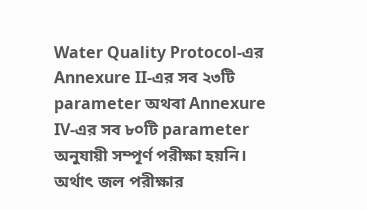Water Quality Protocol-এর Annexure II-এর সব ২৩টি parameter অথবা Annexure IV-এর সব ৮০টি parameter অনুযায়ী সম্পূর্ণ পরীক্ষা হয়নি।
অর্থাৎ জল পরীক্ষার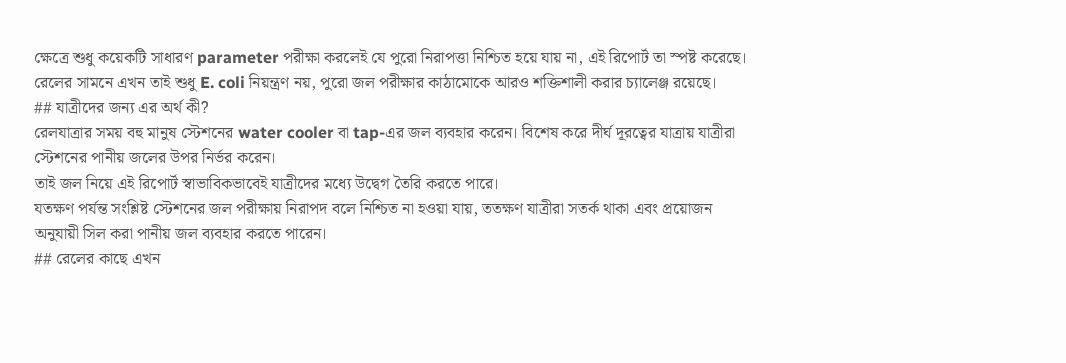ক্ষেত্রে শুধু কয়েকটি সাধারণ parameter পরীক্ষা করলেই যে পুরো নিরাপত্তা নিশ্চিত হয়ে যায় না, এই রিপোর্ট তা স্পষ্ট করেছে।
রেলের সামনে এখন তাই শুধু E. coli নিয়ন্ত্রণ নয়, পুরো জল পরীক্ষার কাঠামোকে আরও শক্তিশালী করার চ্যালেঞ্জ রয়েছে।
## যাত্রীদের জন্য এর অর্থ কী?
রেলযাত্রার সময় বহু মানুষ স্টেশনের water cooler বা tap-এর জল ব্যবহার করেন। বিশেষ করে দীর্ঘ দূরত্বের যাত্রায় যাত্রীরা স্টেশনের পানীয় জলের উপর নির্ভর করেন।
তাই জল নিয়ে এই রিপোর্ট স্বাভাবিকভাবেই যাত্রীদের মধ্যে উদ্বেগ তৈরি করতে পারে।
যতক্ষণ পর্যন্ত সংশ্লিষ্ট স্টেশনের জল পরীক্ষায় নিরাপদ বলে নিশ্চিত না হওয়া যায়, ততক্ষণ যাত্রীরা সতর্ক থাকা এবং প্রয়োজন অনুযায়ী সিল করা পানীয় জল ব্যবহার করতে পারেন।
## রেলের কাছে এখন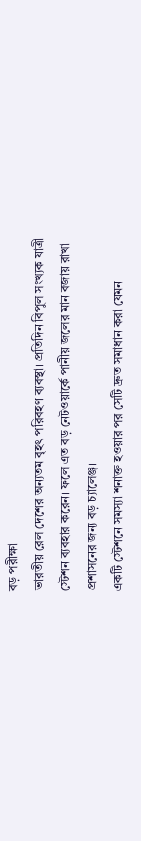বড় পরীক্ষা
ভারতীয় রেল দেশের অন্যতম বৃহৎ পরিবহণ ব্যবস্থা। প্রতিদিন বিপুল সংখ্যক যাত্রী স্টেশন ব্যবহার করেন। ফলে এত বড় নেটওয়ার্কে পানীয় জলের মান বজায় রাখা প্রশাসনের জন্য বড় চ্যালেঞ্জ।
একটি স্টেশনে সমস্যা শনাক্ত হওয়ার পর সেটি দ্রুত সমাধান করা যেমন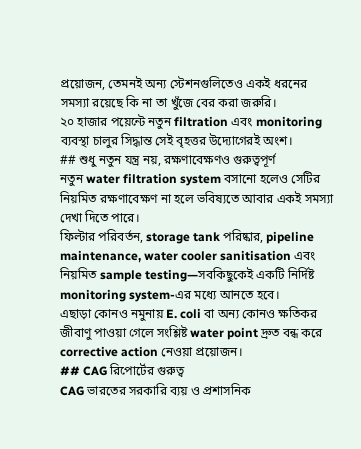প্রয়োজন, তেমনই অন্য স্টেশনগুলিতেও একই ধরনের সমস্যা রয়েছে কি না তা খুঁজে বের করা জরুরি।
২০ হাজার পয়েন্টে নতুন filtration এবং monitoring ব্যবস্থা চালুর সিদ্ধান্ত সেই বৃহত্তর উদ্যোগেরই অংশ।
## শুধু নতুন যন্ত্র নয়, রক্ষণাবেক্ষণও গুরুত্বপূর্ণ
নতুন water filtration system বসানো হলেও সেটির নিয়মিত রক্ষণাবেক্ষণ না হলে ভবিষ্যতে আবার একই সমস্যা দেখা দিতে পারে।
ফিল্টার পরিবর্তন, storage tank পরিষ্কার, pipeline maintenance, water cooler sanitisation এবং নিয়মিত sample testing—সবকিছুকেই একটি নির্দিষ্ট monitoring system-এর মধ্যে আনতে হবে।
এছাড়া কোনও নমুনায় E. coli বা অন্য কোনও ক্ষতিকর জীবাণু পাওয়া গেলে সংশ্লিষ্ট water point দ্রুত বন্ধ করে corrective action নেওয়া প্রয়োজন।
## CAG রিপোর্টের গুরুত্ব
CAG ভারতের সরকারি ব্যয় ও প্রশাসনিক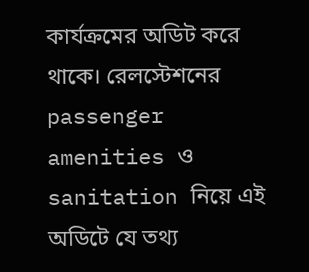কার্যক্রমের অডিট করে থাকে। রেলস্টেশনের passenger amenities ও sanitation নিয়ে এই অডিটে যে তথ্য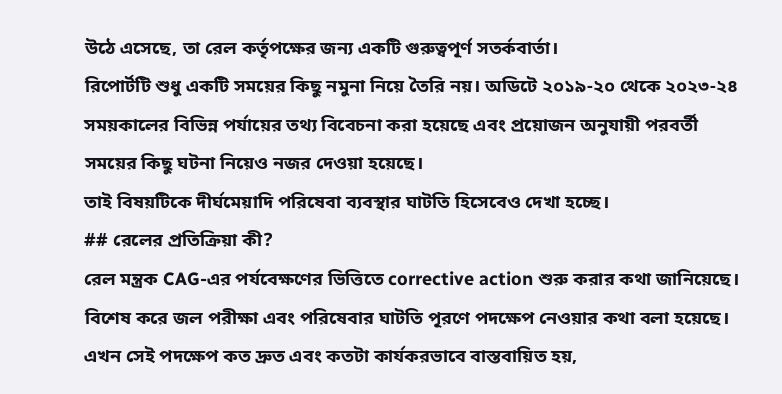উঠে এসেছে, তা রেল কর্তৃপক্ষের জন্য একটি গুরুত্বপূর্ণ সতর্কবার্তা।
রিপোর্টটি শুধু একটি সময়ের কিছু নমুনা নিয়ে তৈরি নয়। অডিটে ২০১৯-২০ থেকে ২০২৩-২৪ সময়কালের বিভিন্ন পর্যায়ের তথ্য বিবেচনা করা হয়েছে এবং প্রয়োজন অনুযায়ী পরবর্তী সময়ের কিছু ঘটনা নিয়েও নজর দেওয়া হয়েছে।
তাই বিষয়টিকে দীর্ঘমেয়াদি পরিষেবা ব্যবস্থার ঘাটতি হিসেবেও দেখা হচ্ছে।
## রেলের প্রতিক্রিয়া কী?
রেল মন্ত্রক CAG-এর পর্যবেক্ষণের ভিত্তিতে corrective action শুরু করার কথা জানিয়েছে। বিশেষ করে জল পরীক্ষা এবং পরিষেবার ঘাটতি পূরণে পদক্ষেপ নেওয়ার কথা বলা হয়েছে।
এখন সেই পদক্ষেপ কত দ্রুত এবং কতটা কার্যকরভাবে বাস্তবায়িত হয়,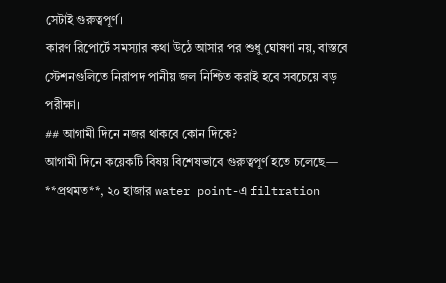সেটাই গুরুত্বপূর্ণ।
কারণ রিপোর্টে সমস্যার কথা উঠে আসার পর শুধু ঘোষণা নয়, বাস্তবে স্টেশনগুলিতে নিরাপদ পানীয় জল নিশ্চিত করাই হবে সবচেয়ে বড় পরীক্ষা।
## আগামী দিনে নজর থাকবে কোন দিকে?
আগামী দিনে কয়েকটি বিষয় বিশেষভাবে গুরুত্বপূর্ণ হতে চলেছে—
**প্রথমত**, ২০ হাজার water point-এ filtration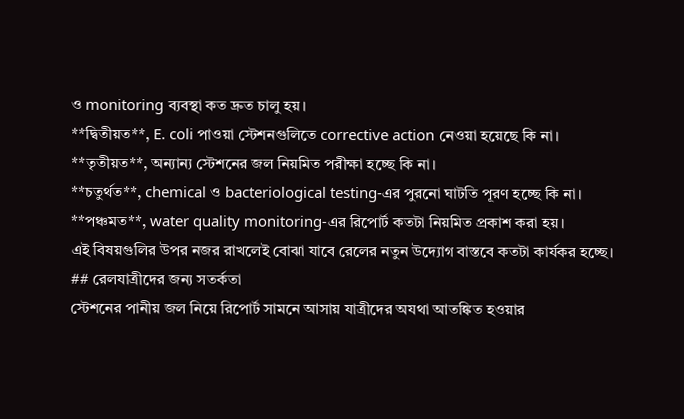ও monitoring ব্যবস্থা কত দ্রুত চালু হয়।
**দ্বিতীয়ত**, E. coli পাওয়া স্টেশনগুলিতে corrective action নেওয়া হয়েছে কি না।
**তৃতীয়ত**, অন্যান্য স্টেশনের জল নিয়মিত পরীক্ষা হচ্ছে কি না।
**চতুর্থত**, chemical ও bacteriological testing-এর পুরনো ঘাটতি পূরণ হচ্ছে কি না।
**পঞ্চমত**, water quality monitoring-এর রিপোর্ট কতটা নিয়মিত প্রকাশ করা হয়।
এই বিষয়গুলির উপর নজর রাখলেই বোঝা যাবে রেলের নতুন উদ্যোগ বাস্তবে কতটা কার্যকর হচ্ছে।
## রেলযাত্রীদের জন্য সতর্কতা
স্টেশনের পানীয় জল নিয়ে রিপোর্ট সামনে আসায় যাত্রীদের অযথা আতঙ্কিত হওয়ার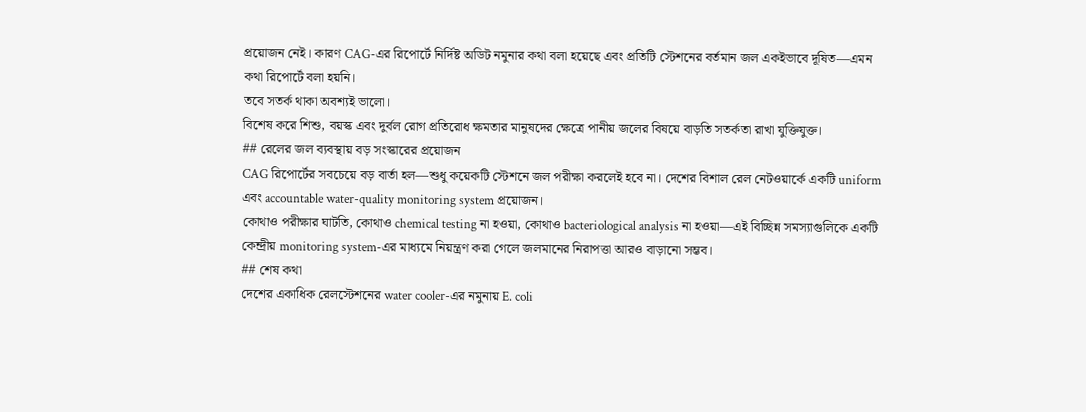প্রয়োজন নেই। কারণ CAG-এর রিপোর্টে নির্দিষ্ট অডিট নমুনার কথা বলা হয়েছে এবং প্রতিটি স্টেশনের বর্তমান জল একইভাবে দূষিত—এমন কথা রিপোর্টে বলা হয়নি।
তবে সতর্ক থাকা অবশ্যই ভালো।
বিশেষ করে শিশু, বয়স্ক এবং দুর্বল রোগ প্রতিরোধ ক্ষমতার মানুষদের ক্ষেত্রে পানীয় জলের বিষয়ে বাড়তি সতর্কতা রাখা যুক্তিযুক্ত।
## রেলের জল ব্যবস্থায় বড় সংস্কারের প্রয়োজন
CAG রিপোর্টের সবচেয়ে বড় বার্তা হল—শুধু কয়েকটি স্টেশনে জল পরীক্ষা করলেই হবে না। দেশের বিশাল রেল নেটওয়ার্কে একটি uniform এবং accountable water-quality monitoring system প্রয়োজন।
কোথাও পরীক্ষার ঘাটতি, কোথাও chemical testing না হওয়া, কোথাও bacteriological analysis না হওয়া—এই বিচ্ছিন্ন সমস্যাগুলিকে একটি কেন্দ্রীয় monitoring system-এর মাধ্যমে নিয়ন্ত্রণ করা গেলে জলমানের নিরাপত্তা আরও বাড়ানো সম্ভব।
## শেষ কথা
দেশের একাধিক রেলস্টেশনের water cooler-এর নমুনায় E. coli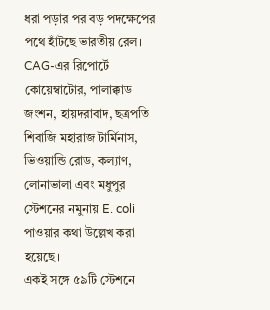ধরা পড়ার পর বড় পদক্ষেপের পথে হাঁটছে ভারতীয় রেল। CAG-এর রিপোর্টে কোয়েম্বাটোর, পালাক্কাড জংশন, হায়দরাবাদ, ছত্রপতি শিবাজি মহারাজ টার্মিনাস, ভিওয়ান্ডি রোড, কল্যাণ, লোনাভালা এবং মধুপুর স্টেশনের নমুনায় E. coli পাওয়ার কথা উল্লেখ করা হয়েছে।
একই সঙ্গে ৫৯টি স্টেশনে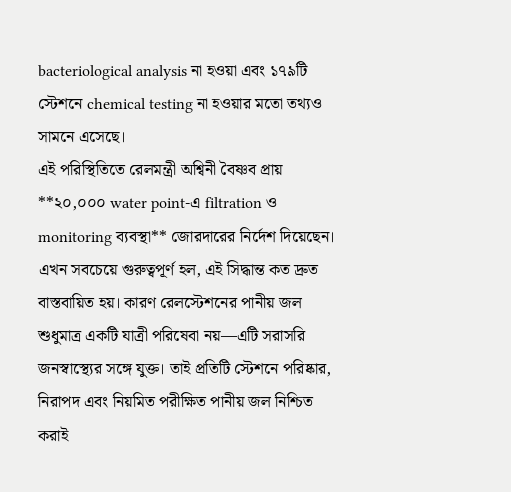bacteriological analysis না হওয়া এবং ১৭৯টি স্টেশনে chemical testing না হওয়ার মতো তথ্যও সামনে এসেছে।
এই পরিস্থিতিতে রেলমন্ত্রী অশ্বিনী বৈষ্ণব প্রায় **২০,০০০ water point-এ filtration ও monitoring ব্যবস্থা** জোরদারের নির্দেশ দিয়েছেন।
এখন সবচেয়ে গুরুত্বপূর্ণ হল, এই সিদ্ধান্ত কত দ্রুত বাস্তবায়িত হয়। কারণ রেলস্টেশনের পানীয় জল শুধুমাত্র একটি যাত্রী পরিষেবা নয়—এটি সরাসরি জনস্বাস্থ্যের সঙ্গে যুক্ত। তাই প্রতিটি স্টেশনে পরিষ্কার, নিরাপদ এবং নিয়মিত পরীক্ষিত পানীয় জল নিশ্চিত করাই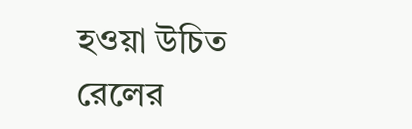হওয়া উচিত রেলের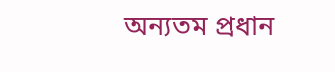অন্যতম প্রধান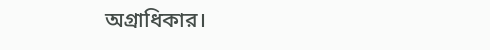অগ্রাধিকার।